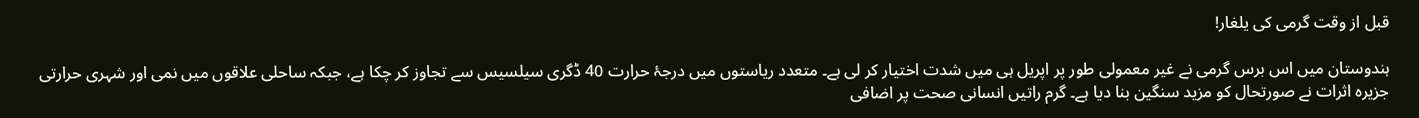قبل از وقت گرمی کی یلغار!

ہندوستان میں اس برس گرمی نے غیر معمولی طور پر اپریل ہی میں شدت اختیار کر لی ہے۔ متعدد ریاستوں میں درجۂ حرارت 40 ڈگری سیلسیس سے تجاوز کر چکا ہے، جبکہ ساحلی علاقوں میں نمی اور شہری حرارتی جزیرہ اثرات نے صورتحال کو مزید سنگین بنا دیا ہے۔ گرم راتیں انسانی صحت پر اضافی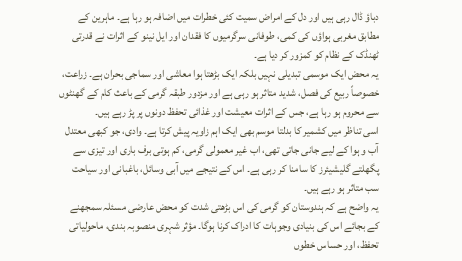دباؤ ڈال رہی ہیں اور دل کے امراض سمیت کئی خطرات میں اضافہ ہو رہا ہے۔ ماہرین کے مطابق مغربی ہواؤں کی کمی، طوفانی سرگرمیوں کا فقدان اور ایل نینو کے اثرات نے قدرتی ٹھنڈک کے نظام کو کمزور کر دیا ہے۔
یہ محض ایک موسمی تبدیلی نہیں بلکہ ایک بڑھتا ہوا معاشی اور سماجی بحران ہے۔ زراعت، خصوصاً ربیع کی فصل، شدید متاثر ہو رہی ہے اور مزدور طبقہ گرمی کے باعث کام کے گھنٹوں سے محروم ہو رہا ہے، جس کے اثرات معیشت اور غذائی تحفظ دونوں پر پڑ رہے ہیں۔
اسی تناظر میں کشمیر کا بدلتا موسم بھی ایک اہم زاویہ پیش کرتا ہے۔ وادی، جو کبھی معتدل آب و ہوا کے لیے جانی جاتی تھی، اب غیر معمولی گرمی، کم ہوتی برف باری اور تیزی سے پگھلتے گلیشیئرز کا سامنا کر رہی ہے۔ اس کے نتیجے میں آبی وسائل، باغبانی اور سیاحت سب متاثر ہو رہے ہیں۔
یہ واضح ہے کہ ہندوستان کو گرمی کی اس بڑھتی شدت کو محض عارضی مسئلہ سمجھنے کے بجائے اس کی بنیادی وجوہات کا ادراک کرنا ہوگا۔ مؤثر شہری منصوبہ بندی، ماحولیاتی تحفظ، اور حساس خطوں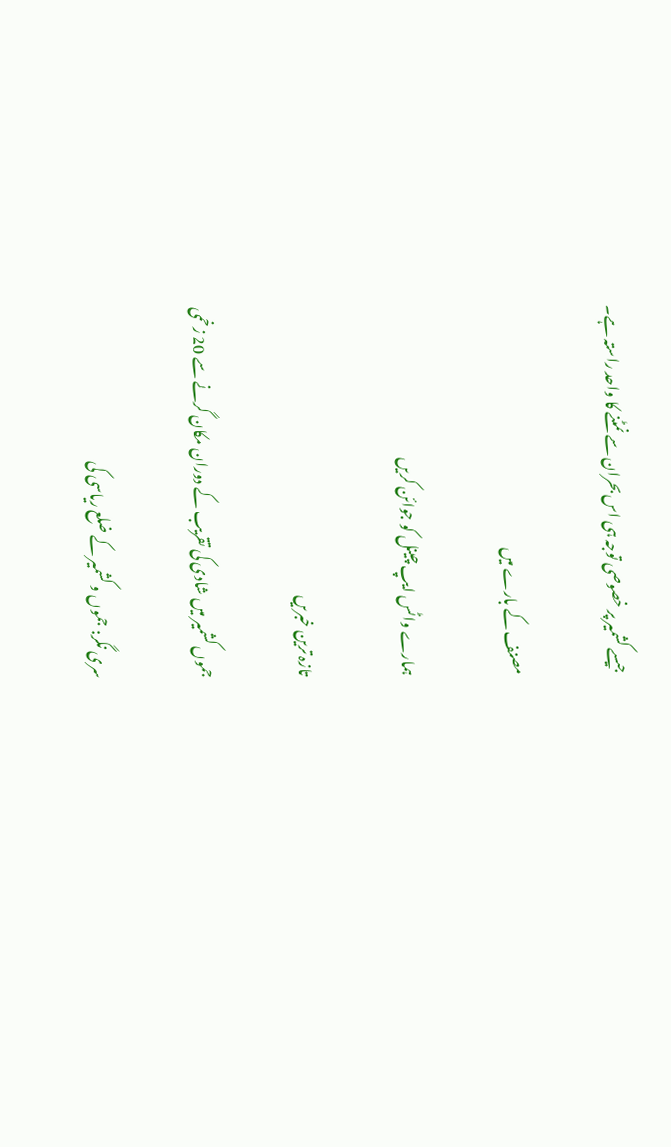جیسے کشمیر پر خصوصی توجہ ہی اس بحران سے نمٹنے کا واحد راستہ ہے۔

مصنف کے بارے میں

ہمارے واٹس ایپ چینل کو جوائن کریں

تازہ ترین خبریں

جموں کشمیر میں شادی کی تقریب کے دوران مکان گرنے سے 20 زخمی

سری نگر: جموں و کشمیر کے ضلع ریاسی کی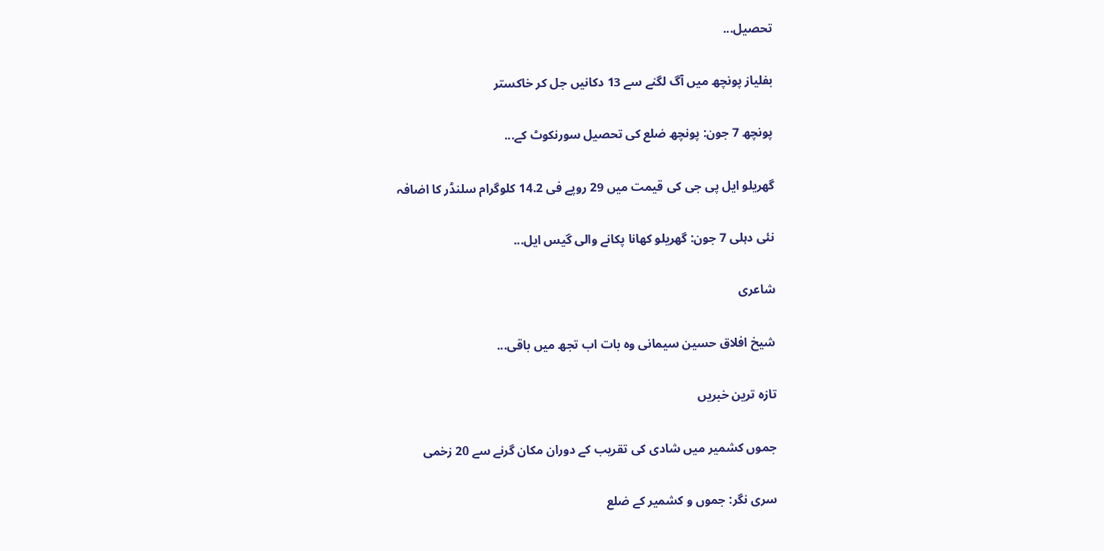تحصیل...

بفلیاز پونچھ میں آگ لگنے سے 13 دکانیں جل کر خاکستر

پونچھ 7 جون: پونچھ ضلع کی تحصیل سورنکوٹ کے...

گھریلو ایل پی جی کی قیمت میں 29 روپے فی 14.2 کلوگرام سلنڈر کا اضافہ

نئی دہلی 7 جون: گھریلو کھانا پکانے والی گیس ایل...

شاعری

شیخ افلاق حسین سیمانی وہ بات اب تجھ میں باقی...

تازہ ترین خبریں

جموں کشمیر میں شادی کی تقریب کے دوران مکان گرنے سے 20 زخمی

سری نگر: جموں و کشمیر کے ضلع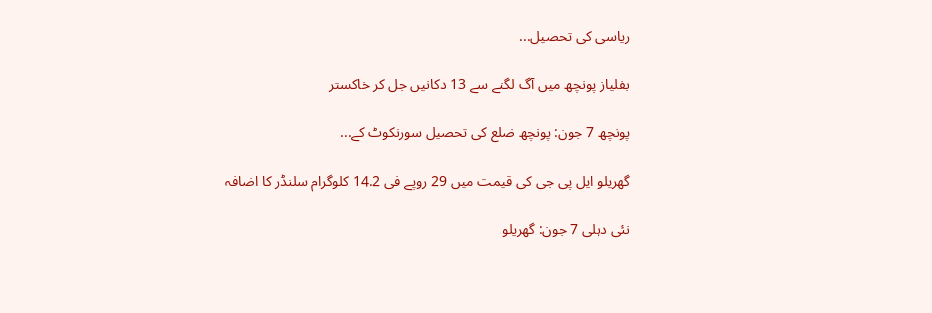ریاسی کی تحصیل...

بفلیاز پونچھ میں آگ لگنے سے 13 دکانیں جل کر خاکستر

پونچھ 7 جون: پونچھ ضلع کی تحصیل سورنکوٹ کے...

گھریلو ایل پی جی کی قیمت میں 29 روپے فی 14.2 کلوگرام سلنڈر کا اضافہ

نئی دہلی 7 جون: گھریلو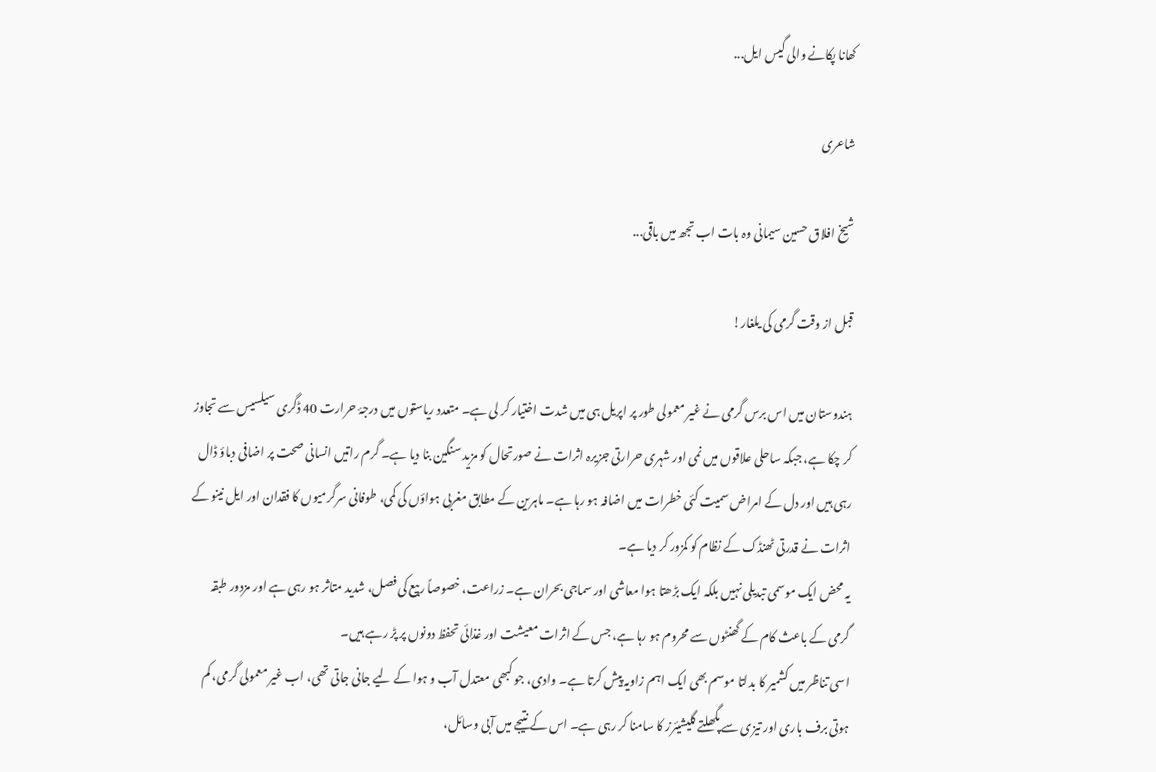کھانا پکانے والی گیس ایل...

شاعری

شیخ افلاق حسین سیمانی وہ بات اب تجھ میں باقی...

قبل از وقت گرمی کی یلغار!

ہندوستان میں اس برس گرمی نے غیر معمولی طور پر اپریل ہی میں شدت اختیار کر لی ہے۔ متعدد ریاستوں میں درجۂ حرارت 40 ڈگری سیلسیس سے تجاوز کر چکا ہے، جبکہ ساحلی علاقوں میں نمی اور شہری حرارتی جزیرہ اثرات نے صورتحال کو مزید سنگین بنا دیا ہے۔ گرم راتیں انسانی صحت پر اضافی دباؤ ڈال رہی ہیں اور دل کے امراض سمیت کئی خطرات میں اضافہ ہو رہا ہے۔ ماہرین کے مطابق مغربی ہواؤں کی کمی، طوفانی سرگرمیوں کا فقدان اور ایل نینو کے اثرات نے قدرتی ٹھنڈک کے نظام کو کمزور کر دیا ہے۔
یہ محض ایک موسمی تبدیلی نہیں بلکہ ایک بڑھتا ہوا معاشی اور سماجی بحران ہے۔ زراعت، خصوصاً ربیع کی فصل، شدید متاثر ہو رہی ہے اور مزدور طبقہ گرمی کے باعث کام کے گھنٹوں سے محروم ہو رہا ہے، جس کے اثرات معیشت اور غذائی تحفظ دونوں پر پڑ رہے ہیں۔
اسی تناظر میں کشمیر کا بدلتا موسم بھی ایک اہم زاویہ پیش کرتا ہے۔ وادی، جو کبھی معتدل آب و ہوا کے لیے جانی جاتی تھی، اب غیر معمولی گرمی، کم ہوتی برف باری اور تیزی سے پگھلتے گلیشیئرز کا سامنا کر رہی ہے۔ اس کے نتیجے میں آبی وسائل،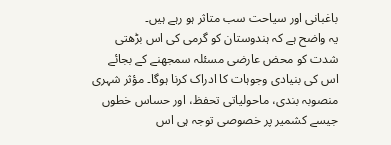باغبانی اور سیاحت سب متاثر ہو رہے ہیں۔
یہ واضح ہے کہ ہندوستان کو گرمی کی اس بڑھتی شدت کو محض عارضی مسئلہ سمجھنے کے بجائے اس کی بنیادی وجوہات کا ادراک کرنا ہوگا۔ مؤثر شہری منصوبہ بندی، ماحولیاتی تحفظ، اور حساس خطوں جیسے کشمیر پر خصوصی توجہ ہی اس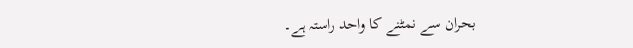بحران سے نمٹنے کا واحد راستہ ہے۔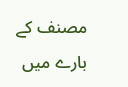مصنف کے بارے میں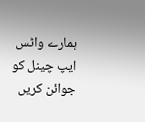ہمارے واٹس ایپ چینل کو جوائن کریں